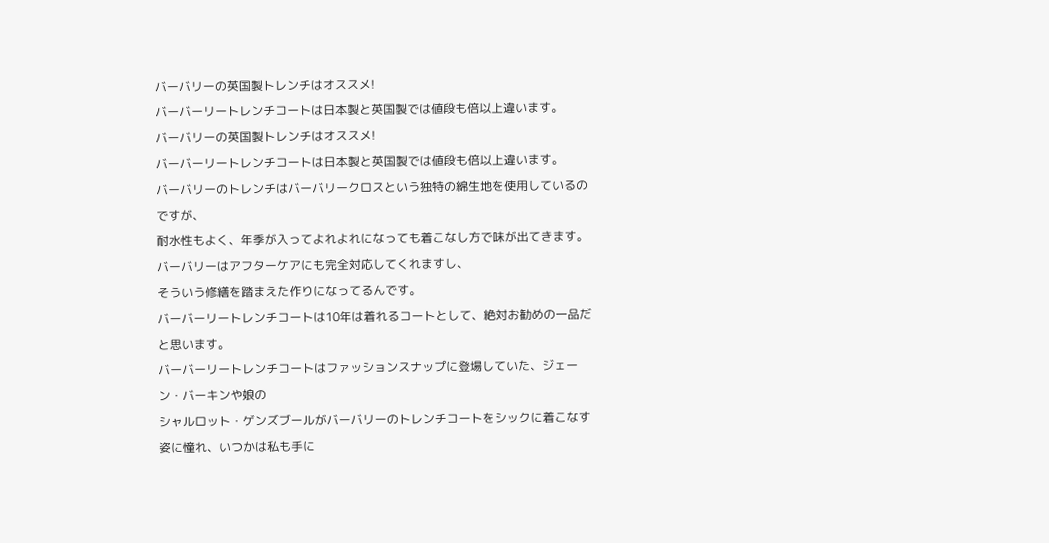バーバリーの英国製トレンチはオススメ!
バーバーリートレンチコートは日本製と英国製では値段も倍以上違います。
バーバリーの英国製トレンチはオススメ!
バーバーリートレンチコートは日本製と英国製では値段も倍以上違います。
バーバリーのトレンチはバーバリークロスという独特の綿生地を使用しているのですが、
耐水性もよく、年季が入ってよれよれになっても着こなし方で味が出てきます。
バーバリーはアフターケアにも完全対応してくれますし、
そういう修繕を踏まえた作りになってるんです。
バーバーリートレンチコートは10年は着れるコートとして、絶対お勧めの一品だと思います。
バーバーリートレンチコートはファッションスナップに登場していた、ジェーン・バーキンや娘の
シャルロット・ゲンズブールがバーバリーのトレンチコートをシックに着こなす姿に憧れ、いつかは私も手に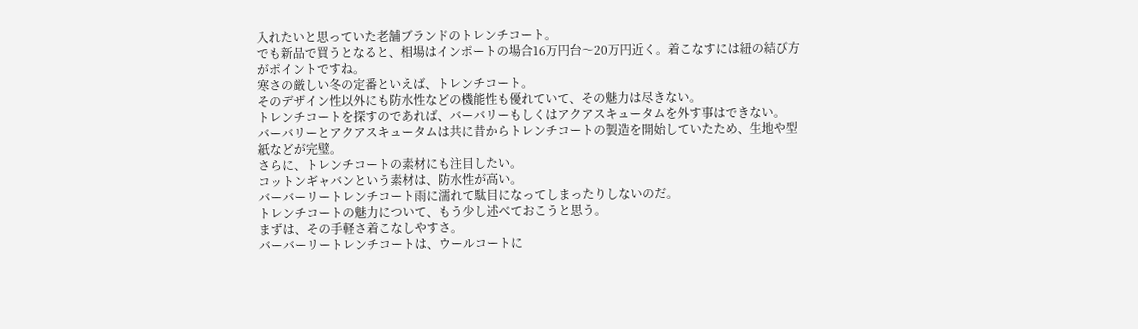入れたいと思っていた老舗ブランドのトレンチコート。
でも新品で買うとなると、相場はインポートの場合16万円台〜20万円近く。着こなすには紐の結び方がポイントですね。
寒さの厳しい冬の定番といえば、トレンチコート。
そのデザイン性以外にも防水性などの機能性も優れていて、その魅力は尽きない。
トレンチコートを探すのであれば、バーバリーもしくはアクアスキュータムを外す事はできない。
バーバリーとアクアスキュータムは共に昔からトレンチコートの製造を開始していたため、生地や型紙などが完璧。
さらに、トレンチコートの素材にも注目したい。
コットンギャバンという素材は、防水性が高い。
バーバーリートレンチコート雨に濡れて駄目になってしまったりしないのだ。
トレンチコートの魅力について、もう少し述べておこうと思う。
まずは、その手軽さ着こなしやすさ。
バーバーリートレンチコートは、ウールコートに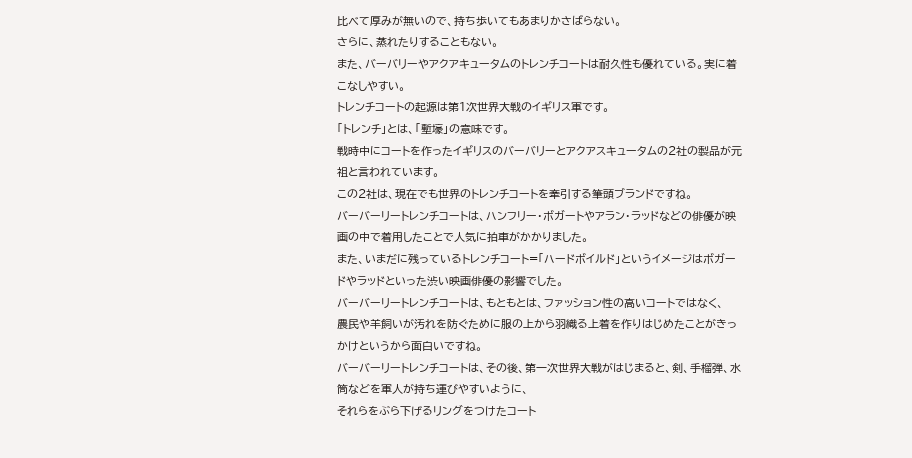比べて厚みが無いので、持ち歩いてもあまりかさばらない。
さらに、蒸れたりすることもない。
また、バーバリーやアクアキュータムのトレンチコートは耐久性も優れている。実に着こなしやすい。
トレンチコートの起源は第1次世界大戦のイギリス軍です。
「トレンチ」とは、「塹壕」の意味です。
戦時中にコートを作ったイギリスのバーバリーとアクアスキュータムの2社の製品が元祖と言われています。
この2社は、現在でも世界のトレンチコートを牽引する筆頭ブランドですね。
バーバーリートレンチコートは、ハンフリー・ボガートやアラン・ラッドなどの俳優が映画の中で着用したことで人気に拍車がかかりました。
また、いまだに残っているトレンチコート=「ハードボイルド」というイメージはボガードやラッドといった渋い映画俳優の影響でした。
バーバーリートレンチコートは、もともとは、ファッション性の高いコートではなく、
農民や羊飼いが汚れを防ぐために服の上から羽織る上着を作りはじめたことがきっかけというから面白いですね。
バーバーリートレンチコートは、その後、第一次世界大戦がはじまると、剣、手榴弾、水筒などを軍人が持ち運びやすいように、
それらをぶら下げるリングをつけたコート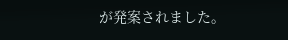が発案されました。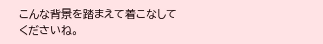こんな背景を踏まえて着こなしてくださいね。